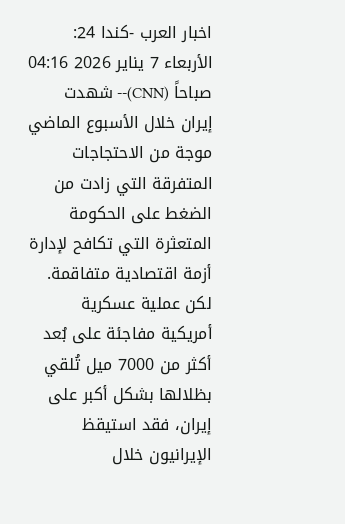اخبار العرب -كندا 24: الأربعاء 7 يناير 2026 04:16 صباحاً (CNN)-- شهدت إيران خلال الأسبوع الماضي موجة من الاحتجاجات المتفرقة التي زادت من الضغط على الحكومة المتعثرة التي تكافح لإدارة أزمة اقتصادية متفاقمة.
لكن عملية عسكرية أمريكية مفاجئة على بُعد أكثر من 7000 ميل تُلقي بظلالها بشكل أكبر على إيران، فقد استيقظ الإيرانيون خلال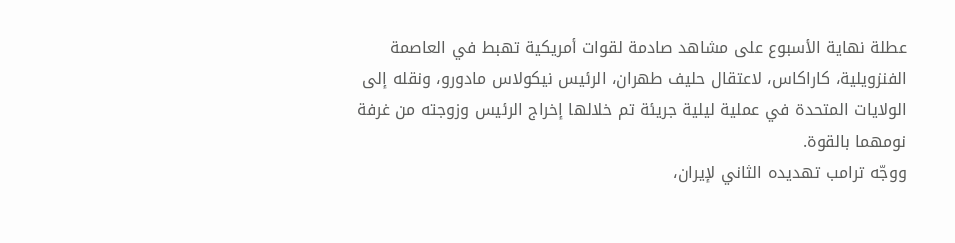عطلة نهاية الأسبوع على مشاهد صادمة لقوات أمريكية تهبط في العاصمة الفنزويلية، كاراكاس، لاعتقال حليف طهران، الرئيس نيكولاس مادورو، ونقله إلى الولايات المتحدة في عملية ليلية جريئة تم خلالها إخراج الرئيس وزوجته من غرفة نومهما بالقوة.
ووجّه ترامب تهديده الثاني لإيران،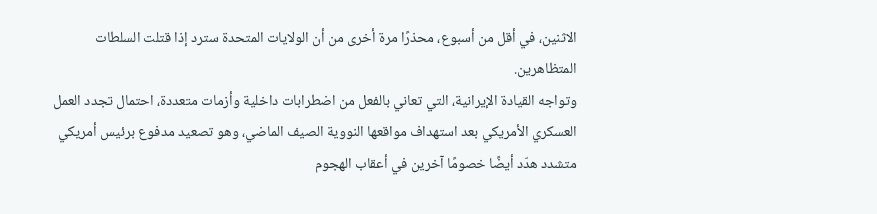الاثنين، في أقل من أسبوع، محذرًا مرة أخرى من أن الولايات المتحدة سترد إذا قتلت السلطات المتظاهرين.
وتواجه القيادة الإيرانية، التي تعاني بالفعل من اضطرابات داخلية وأزمات متعددة، احتمال تجدد العمل العسكري الأمريكي بعد استهداف مواقعها النووية الصيف الماضي، وهو تصعيد مدفوع برئيس أمريكي متشدد هدّد أيضًا خصومًا آخرين في أعقاب الهجوم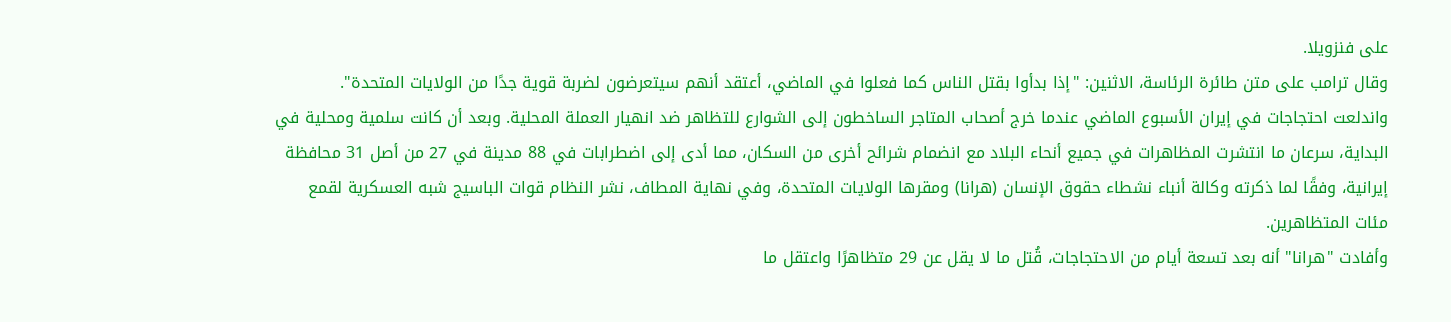على فنزويلا.
وقال ترامب على متن طائرة الرئاسة، الاثنين: "إذا بدأوا بقتل الناس كما فعلوا في الماضي، أعتقد أنهم سيتعرضون لضربة قوية جدًا من الولايات المتحدة".
واندلعت احتجاجات في إيران الأسبوع الماضي عندما خرج أصحاب المتاجر الساخطون إلى الشوارع للتظاهر ضد انهيار العملة المحلية. وبعد أن كانت سلمية ومحلية في البداية، سرعان ما انتشرت المظاهرات في جميع أنحاء البلاد مع انضمام شرائح أخرى من السكان، مما أدى إلى اضطرابات في 88 مدينة في 27 من أصل 31 محافظة إيرانية، وفقًا لما ذكرته وكالة أنباء نشطاء حقوق الإنسان (هرانا) ومقرها الولايات المتحدة، وفي نهاية المطاف، نشر النظام قوات الباسيج شبه العسكرية لقمع مئات المتظاهرين.
وأفادت "هرانا" أنه بعد تسعة أيام من الاحتجاجات، قُتل ما لا يقل عن 29 متظاهرًا واعتقل ما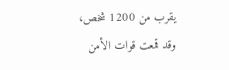يقرب من 1200 شخص، وقد قمعت قوات الأمن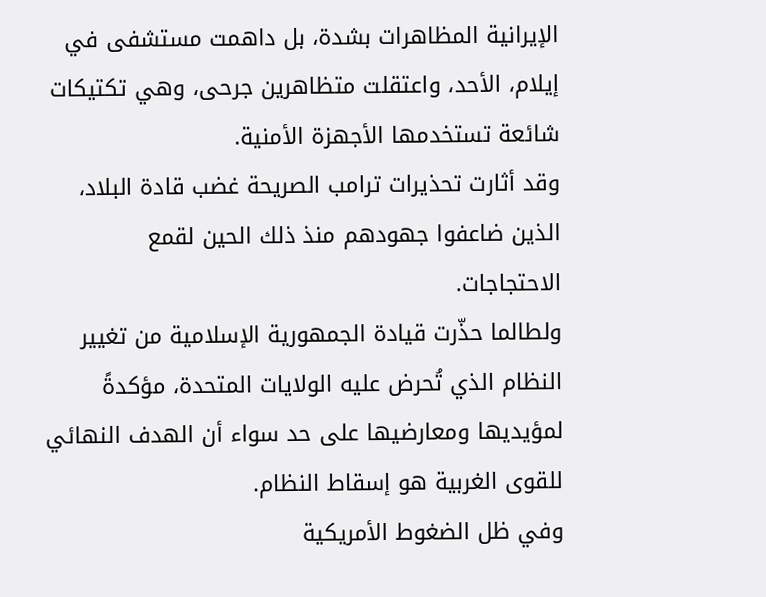الإيرانية المظاهرات بشدة، بل داهمت مستشفى في إيلام، الأحد، واعتقلت متظاهرين جرحى، وهي تكتيكات شائعة تستخدمها الأجهزة الأمنية.
وقد أثارت تحذيرات ترامب الصريحة غضب قادة البلاد، الذين ضاعفوا جهودهم منذ ذلك الحين لقمع الاحتجاجات.
ولطالما حذّرت قيادة الجمهورية الإسلامية من تغيير النظام الذي تُحرض عليه الولايات المتحدة، مؤكدةً لمؤيديها ومعارضيها على حد سواء أن الهدف النهائي للقوى الغربية هو إسقاط النظام.
وفي ظل الضغوط الأمريكية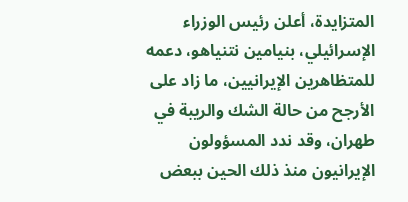المتزايدة، أعلن رئيس الوزراء الإسرائيلي، بنيامين نتنياهو، دعمه للمتظاهرين الإيرانيين، ما زاد على الأرجح من حالة الشك والريبة في طهران، وقد ندد المسؤولون الإيرانيون منذ ذلك الحين ببعض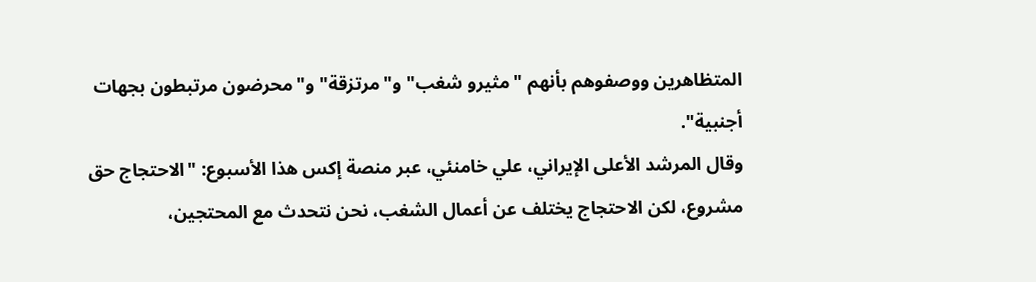المتظاهرين ووصفوهم بأنهم "مثيرو شغب" و"مرتزقة" و"محرضون مرتبطون بجهات أجنبية".
وقال المرشد الأعلى الإيراني، علي خامنئي، عبر منصة إكس هذا الأسبوع: "الاحتجاج حق مشروع، لكن الاحتجاج يختلف عن أعمال الشغب، نحن نتحدث مع المحتجين،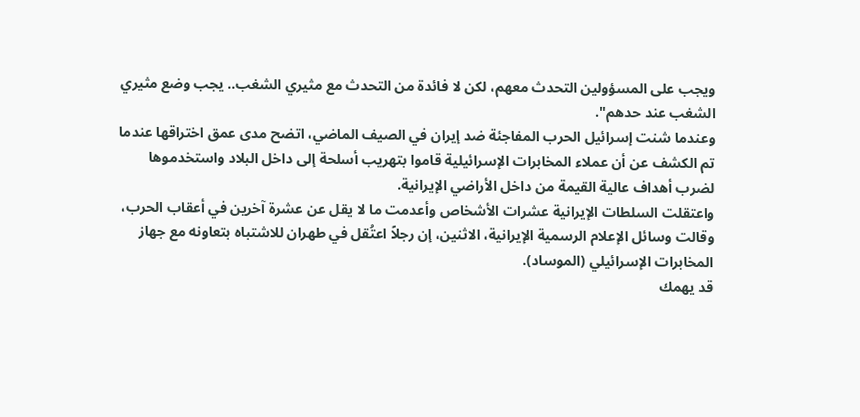ويجب على المسؤولين التحدث معهم، لكن لا فائدة من التحدث مع مثيري الشغب.. يجب وضع مثيري الشغب عند حدهم".
وعندما شنت إسرائيل الحرب المفاجئة ضد إيران في الصيف الماضي، اتضح مدى عمق اختراقها عندما تم الكشف عن أن عملاء المخابرات الإسرائيلية قاموا بتهريب أسلحة إلى داخل البلاد واستخدموها لضرب أهداف عالية القيمة من داخل الأراضي الإيرانية.
واعتقلت السلطات الإيرانية عشرات الأشخاص وأعدمت ما لا يقل عن عشرة آخرين في أعقاب الحرب، وقالت وسائل الإعلام الرسمية الإيرانية، الاثنين، إن رجلاً اعتُقل في طهران للاشتباه بتعاونه مع جهاز المخابرات الإسرائيلي (الموساد).
قد يهمك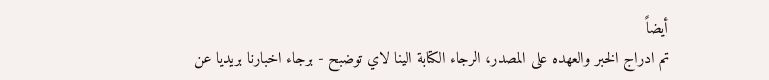أيضاً
تم ادراج الخبر والعهده على المصدر، الرجاء الكتابة الينا لاي توضبح - برجاء اخبارنا بريديا عن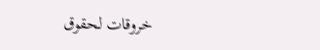خروقات لحقوق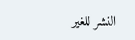النشر للغير